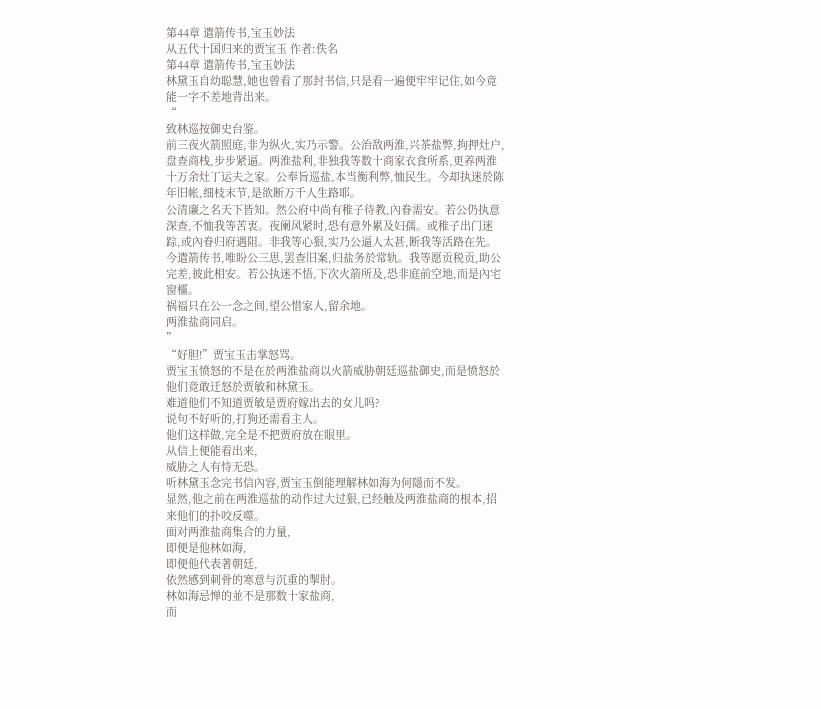第44章 遣箭传书,宝玉妙法
从五代十国归来的贾宝玉 作者:佚名
第44章 遣箭传书,宝玉妙法
林黛玉自幼聪慧,她也曾看了那封书信,只是看一遍便牢牢记住,如今竟能一字不差地背出来。
“
致林巡按御史台鉴。
前三夜火箭照庭,非为纵火,实乃示警。公治敌两淮,兴茶盐弊,拘押灶户,盘查商栈,步步紧逼。两淮盐利,非独我等数十商家衣食所系,更养两淮十万余灶丁运夫之家。公奉旨巡盐,本当衡利弊,恤民生。今却执迷於陈年旧帐,细枝末节,是欲断万千人生路耶。
公清廉之名天下皆知。然公府中尚有稚子待教,內眷需安。若公仍执意深查,不恤我等苦衷。夜阑风紧时,恐有意外累及妇孺。或稚子出门迷踪,或內眷归府遇阻。非我等心狠,实乃公逼人太甚,断我等活路在先。
今遣箭传书,唯盼公三思,罢查旧案,归盐务於常轨。我等愿贡税贡,助公完差,彼此相安。若公执迷不悟,下次火箭所及,恐非庭前空地,而是內宅窗欞。
祸福只在公一念之间,望公惜家人,留余地。
两淮盐商同启。
”
“好胆!”贾宝玉击掌怒骂。
贾宝玉愤怒的不是在於两淮盐商以火箭威胁朝廷巡盐御史,而是愤怒於他们竟敢迁怒於贾敏和林黛玉。
难道他们不知道贾敏是贾府嫁出去的女儿吗?
说句不好听的,打狗还需看主人。
他们这样做,完全是不把贾府放在眼里。
从信上便能看出来,
威胁之人有恃无恐。
听林黛玉念完书信內容,贾宝玉倒能理解林如海为何隱而不发。
显然,他之前在两淮巡盐的动作过大过狠,已经触及两淮盐商的根本,招来他们的扑咬反噬。
面对两淮盐商集合的力量,
即便是他林如海,
即便他代表著朝廷,
依然感到刺骨的寒意与沉重的掣肘。
林如海忌惮的並不是那数十家盐商,
而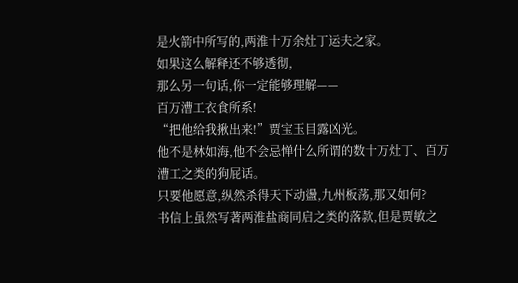是火箭中所写的,两淮十万余灶丁运夫之家。
如果这么解释还不够透彻,
那么另一句话,你一定能够理解——
百万漕工衣食所系!
“把他给我揪出来!”贾宝玉目露凶光。
他不是林如海,他不会忌惮什么所谓的数十万灶丁、百万漕工之类的狗屁话。
只要他愿意,纵然杀得天下动盪,九州板荡,那又如何?
书信上虽然写著两淮盐商同启之类的落款,但是贾敏之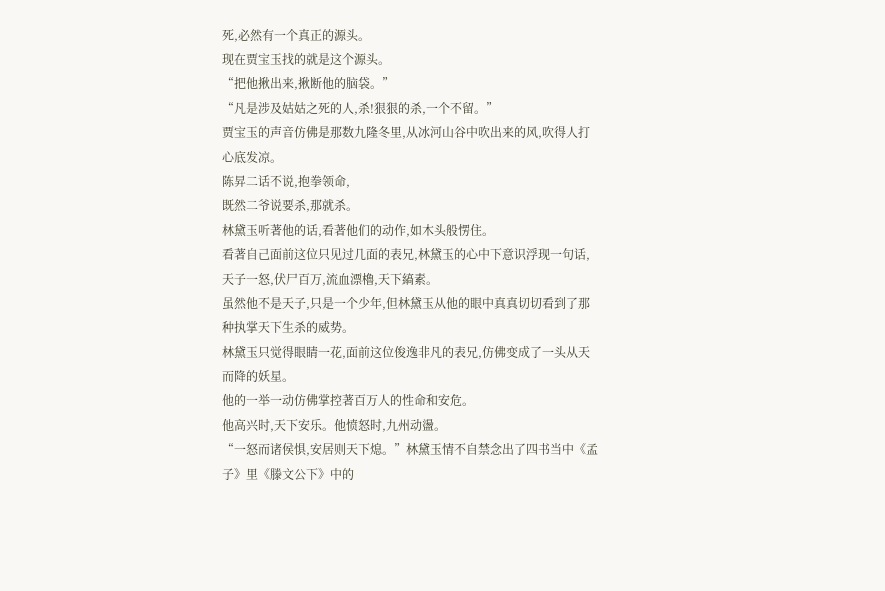死,必然有一个真正的源头。
现在贾宝玉找的就是这个源头。
“把他揪出来,揪断他的脑袋。”
“凡是涉及姑姑之死的人,杀!狠狠的杀,一个不留。”
贾宝玉的声音仿佛是那数九隆冬里,从冰河山谷中吹出来的风,吹得人打心底发凉。
陈昇二话不说,抱拳领命,
既然二爷说要杀,那就杀。
林黛玉听著他的话,看著他们的动作,如木头般愣住。
看著自己面前这位只见过几面的表兄,林黛玉的心中下意识浮现一句话,
天子一怒,伏尸百万,流血漂櫓,天下縞素。
虽然他不是天子,只是一个少年,但林黛玉从他的眼中真真切切看到了那种执掌天下生杀的威势。
林黛玉只觉得眼睛一花,面前这位俊逸非凡的表兄,仿佛变成了一头从天而降的妖星。
他的一举一动仿佛掌控著百万人的性命和安危。
他高兴时,天下安乐。他愤怒时,九州动盪。
“一怒而诸侯惧,安居则天下熄。”林黛玉情不自禁念出了四书当中《孟子》里《滕文公下》中的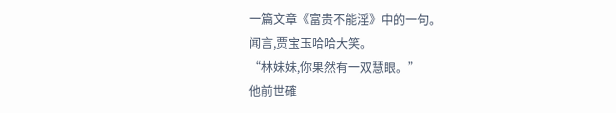一篇文章《富贵不能淫》中的一句。
闻言,贾宝玉哈哈大笑。
“林妹妹,你果然有一双慧眼。”
他前世確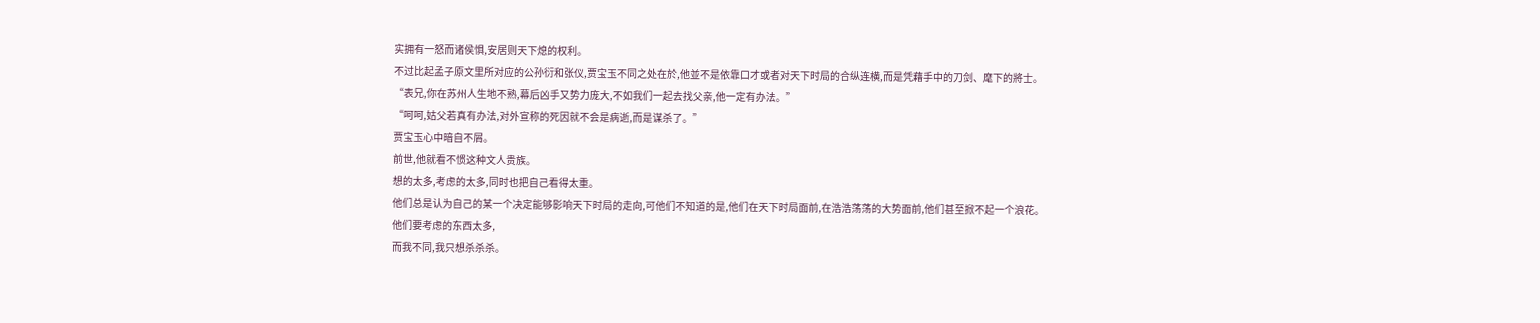实拥有一怒而诸侯惧,安居则天下熄的权利。
不过比起孟子原文里所对应的公孙衍和张仪,贾宝玉不同之处在於,他並不是依靠口才或者对天下时局的合纵连横,而是凭藉手中的刀剑、麾下的將士。
“表兄,你在苏州人生地不熟,幕后凶手又势力庞大,不如我们一起去找父亲,他一定有办法。”
“呵呵,姑父若真有办法,对外宣称的死因就不会是病逝,而是谋杀了。”
贾宝玉心中暗自不屑。
前世,他就看不惯这种文人贵族。
想的太多,考虑的太多,同时也把自己看得太重。
他们总是认为自己的某一个决定能够影响天下时局的走向,可他们不知道的是,他们在天下时局面前,在浩浩荡荡的大势面前,他们甚至掀不起一个浪花。
他们要考虑的东西太多,
而我不同,我只想杀杀杀。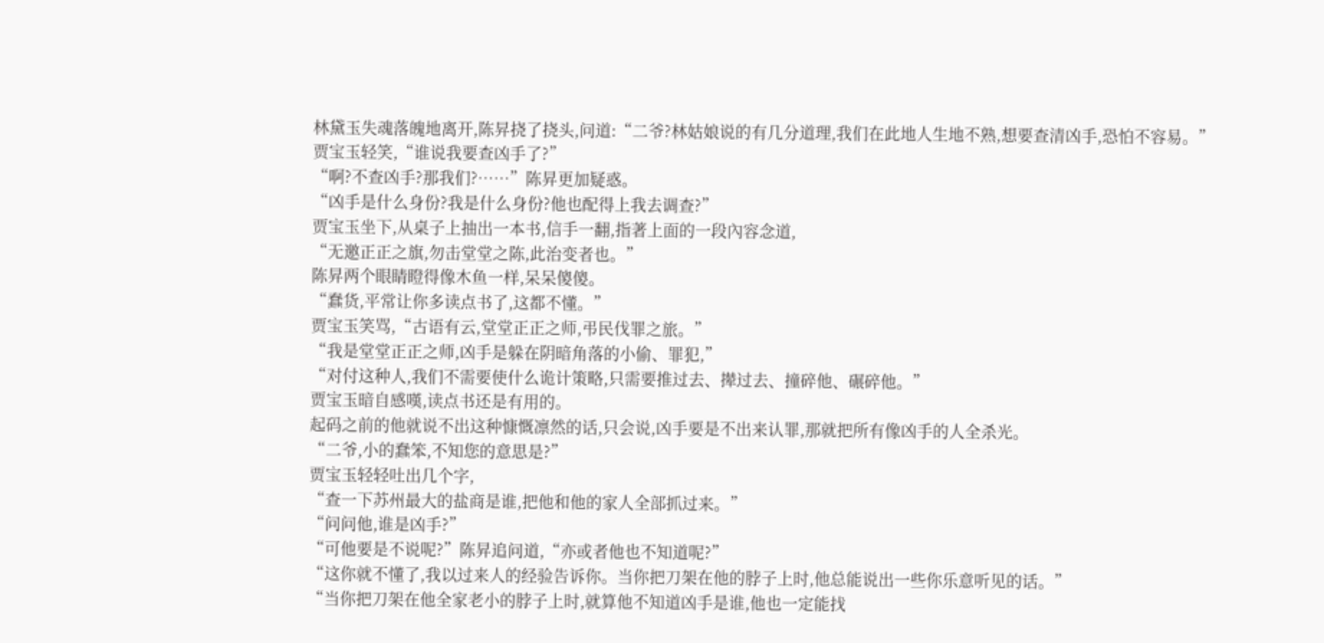林黛玉失魂落魄地离开,陈昇挠了挠头,问道:“二爷?林姑娘说的有几分道理,我们在此地人生地不熟,想要查清凶手,恐怕不容易。”
贾宝玉轻笑,“谁说我要查凶手了?”
“啊?不查凶手?那我们?……”陈昇更加疑惑。
“凶手是什么身份?我是什么身份?他也配得上我去调查?”
贾宝玉坐下,从桌子上抽出一本书,信手一翻,指著上面的一段內容念道,
“无邀正正之旗,勿击堂堂之陈,此治变者也。”
陈昇两个眼睛瞪得像木鱼一样,呆呆傻傻。
“蠢货,平常让你多读点书了,这都不懂。”
贾宝玉笑骂,“古语有云,堂堂正正之师,弔民伐罪之旅。”
“我是堂堂正正之师,凶手是躲在阴暗角落的小偷、罪犯,”
“对付这种人,我们不需要使什么诡计策略,只需要推过去、撵过去、撞碎他、碾碎他。”
贾宝玉暗自感嘆,读点书还是有用的。
起码之前的他就说不出这种慷慨凛然的话,只会说,凶手要是不出来认罪,那就把所有像凶手的人全杀光。
“二爷,小的蠢笨,不知您的意思是?”
贾宝玉轻轻吐出几个字,
“查一下苏州最大的盐商是谁,把他和他的家人全部抓过来。”
“问问他,谁是凶手?”
“可他要是不说呢?”陈昇追问道,“亦或者他也不知道呢?”
“这你就不懂了,我以过来人的经验告诉你。当你把刀架在他的脖子上时,他总能说出一些你乐意听见的话。”
“当你把刀架在他全家老小的脖子上时,就算他不知道凶手是谁,他也一定能找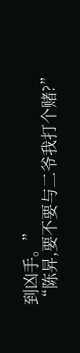到凶手。”
“陈昇,要不要与二爷我打个赌?”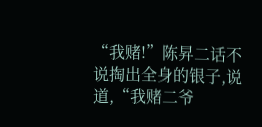“我赌!”陈昇二话不说掏出全身的银子,说道,“我赌二爷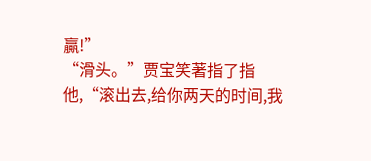贏!”
“滑头。”贾宝笑著指了指他,“滚出去,给你两天的时间,我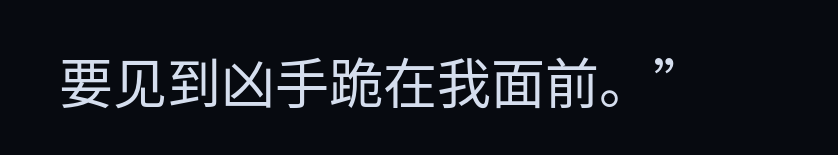要见到凶手跪在我面前。”